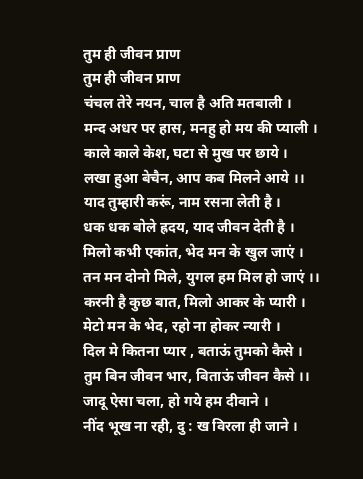तुम ही जीवन प्राण
तुम ही जीवन प्राण
चंचल तेरे नयन, चाल है अति मतबाली ।
मन्द अधर पर हास, मनहु हो मय की प्याली ।
काले काले केश, घटा से मुख पर छाये ।
लखा हुआ बेचैन, आप कब मिलने आये ।।
याद तुम्हारी करूं, नाम रसना लेती है ।
धक धक बोले ह्रदय, याद जीवन देती है ।
मिलो कभी एकांत, भेद मन के खुल जाएं ।
तन मन दोनो मिले, युगल हम मिल हो जाएं ।।
करनी है कुछ बात, मिलो आकर के प्यारी ।
मेटो मन के भेद, रहो ना होकर न्यारी ।
दिल मे कितना प्यार , बताऊं तुमको कैसे ।
तुम बिन जीवन भार, बिताऊं जीवन कैसे ।।
जादू ऐसा चला, हो गये हम दीवाने ।
नींद भूख ना रही, दु : ख विरला ही जाने ।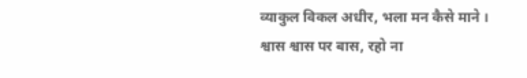व्याकुल विकल अधीर, भला मन कैसे माने ।
श्वास श्वास पर बास, रहो ना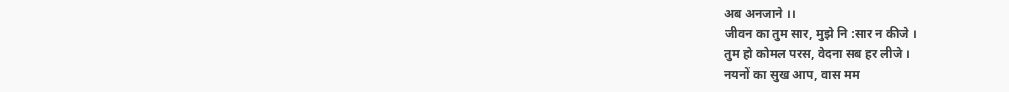अब अनजाने ।।
जीवन का तुम सार, मुझे नि :सार न कीजे ।
तुम हो कोमल परस, वेदना सब हर लीजे ।
नयनों का सुख आप, वास मम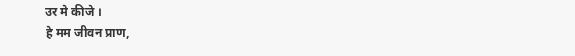उर मे कीजे ।
हे मम जीवन प्राण,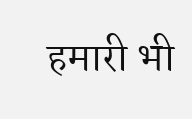हमारी भी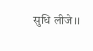सुधि लीजे।।